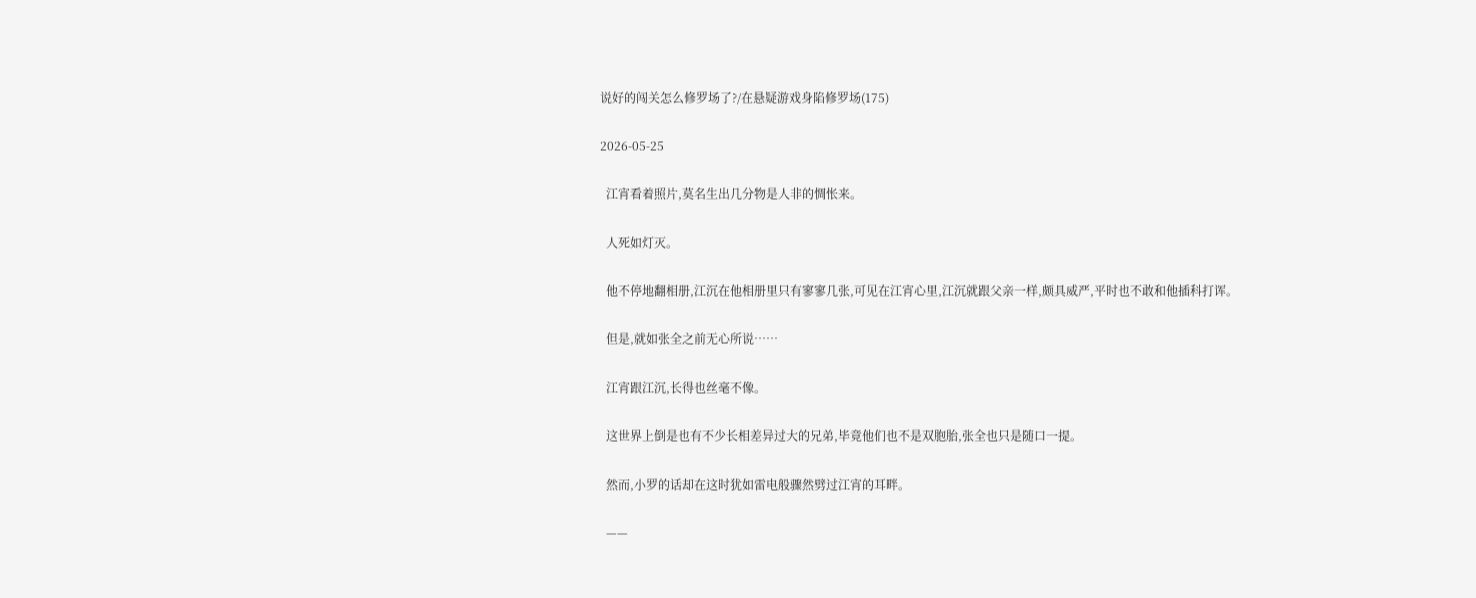说好的闯关怎么修罗场了?/在悬疑游戏身陷修罗场(175)

2026-05-25

  江宵看着照片,莫名生出几分物是人非的惆怅来。

  人死如灯灭。

  他不停地翻相册,江沉在他相册里只有寥寥几张,可见在江宵心里,江沉就跟父亲一样,颇具威严,平时也不敢和他插科打诨。

  但是,就如张全之前无心所说……

  江宵跟江沉,长得也丝毫不像。

  这世界上倒是也有不少长相差异过大的兄弟,毕竟他们也不是双胞胎,张全也只是随口一提。

  然而,小罗的话却在这时犹如雷电般骤然劈过江宵的耳畔。

  ——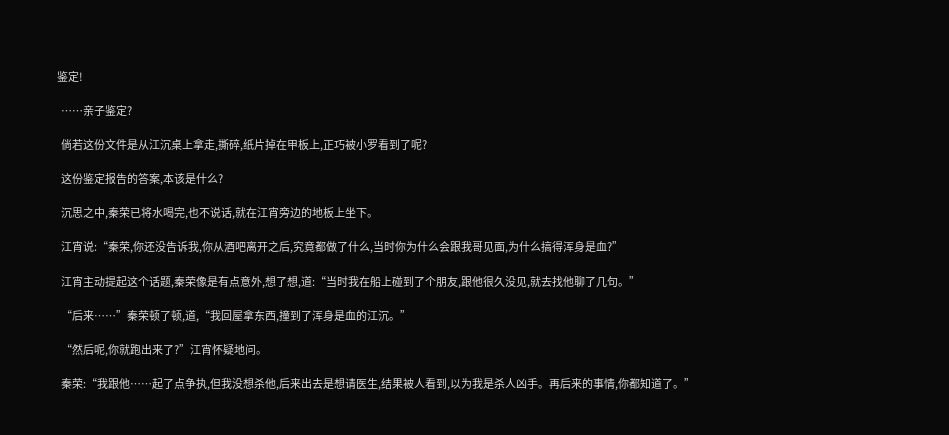鉴定!

  ……亲子鉴定?

  倘若这份文件是从江沉桌上拿走,撕碎,纸片掉在甲板上,正巧被小罗看到了呢?

  这份鉴定报告的答案,本该是什么?

  沉思之中,秦荣已将水喝完,也不说话,就在江宵旁边的地板上坐下。

  江宵说:“秦荣,你还没告诉我,你从酒吧离开之后,究竟都做了什么,当时你为什么会跟我哥见面,为什么搞得浑身是血?”

  江宵主动提起这个话题,秦荣像是有点意外,想了想,道:“当时我在船上碰到了个朋友,跟他很久没见,就去找他聊了几句。”

  “后来……”秦荣顿了顿,道,“我回屋拿东西,撞到了浑身是血的江沉。”

  “然后呢,你就跑出来了?”江宵怀疑地问。

  秦荣:“我跟他……起了点争执,但我没想杀他,后来出去是想请医生,结果被人看到,以为我是杀人凶手。再后来的事情,你都知道了。”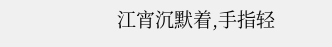江宵沉默着,手指轻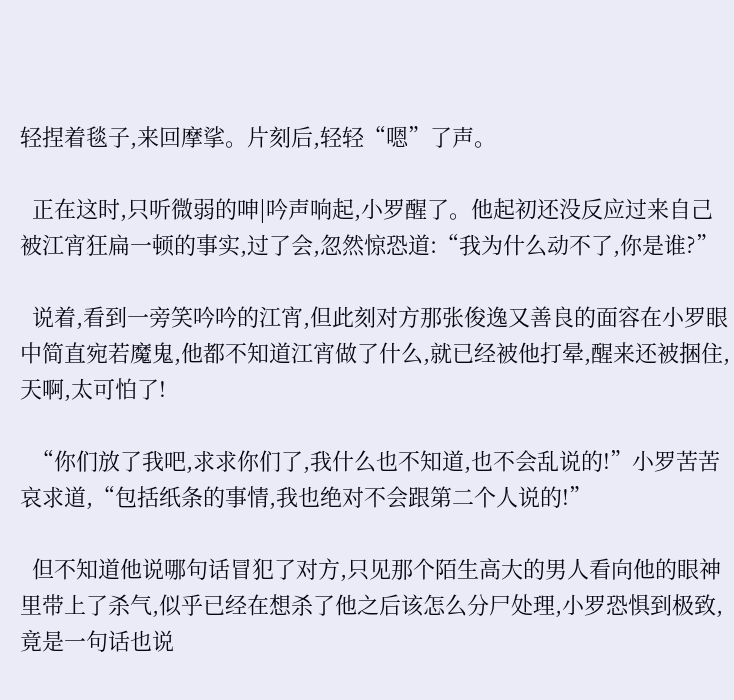轻捏着毯子,来回摩挲。片刻后,轻轻“嗯”了声。

  正在这时,只听微弱的呻|吟声响起,小罗醒了。他起初还没反应过来自己被江宵狂扁一顿的事实,过了会,忽然惊恐道:“我为什么动不了,你是谁?”

  说着,看到一旁笑吟吟的江宵,但此刻对方那张俊逸又善良的面容在小罗眼中简直宛若魔鬼,他都不知道江宵做了什么,就已经被他打晕,醒来还被捆住,天啊,太可怕了!

  “你们放了我吧,求求你们了,我什么也不知道,也不会乱说的!”小罗苦苦哀求道,“包括纸条的事情,我也绝对不会跟第二个人说的!”

  但不知道他说哪句话冒犯了对方,只见那个陌生高大的男人看向他的眼神里带上了杀气,似乎已经在想杀了他之后该怎么分尸处理,小罗恐惧到极致,竟是一句话也说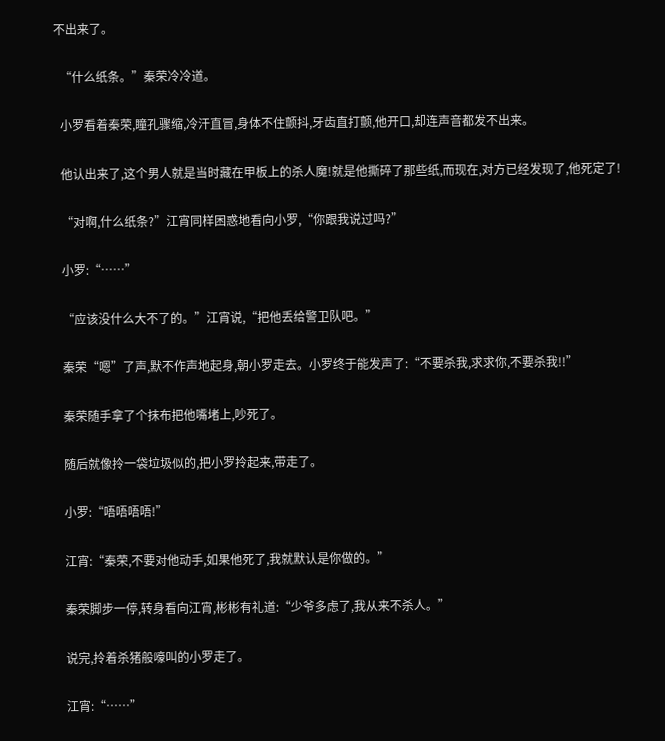不出来了。

  “什么纸条。”秦荣冷冷道。

  小罗看着秦荣,瞳孔骤缩,冷汗直冒,身体不住颤抖,牙齿直打颤,他开口,却连声音都发不出来。

  他认出来了,这个男人就是当时藏在甲板上的杀人魔!就是他撕碎了那些纸,而现在,对方已经发现了,他死定了!

  “对啊,什么纸条?”江宵同样困惑地看向小罗,“你跟我说过吗?”

  小罗:“……”

  “应该没什么大不了的。”江宵说,“把他丢给警卫队吧。”

  秦荣“嗯”了声,默不作声地起身,朝小罗走去。小罗终于能发声了:“不要杀我,求求你,不要杀我!!”

  秦荣随手拿了个抹布把他嘴堵上,吵死了。

  随后就像拎一袋垃圾似的,把小罗拎起来,带走了。

  小罗:“唔唔唔唔!”

  江宵:“秦荣,不要对他动手,如果他死了,我就默认是你做的。”

  秦荣脚步一停,转身看向江宵,彬彬有礼道:“少爷多虑了,我从来不杀人。”

  说完,拎着杀猪般嚎叫的小罗走了。

  江宵:“……”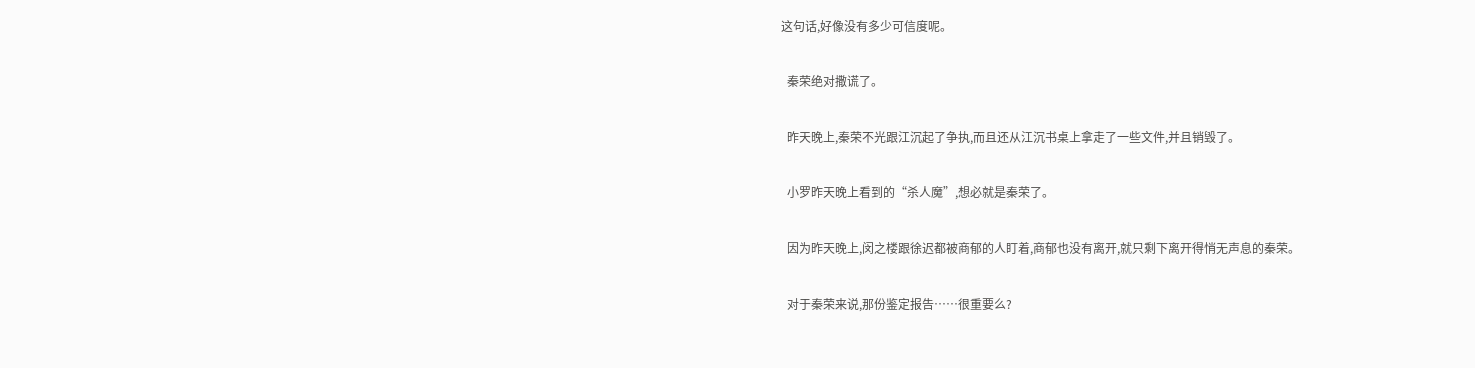这句话,好像没有多少可信度呢。

  秦荣绝对撒谎了。

  昨天晚上,秦荣不光跟江沉起了争执,而且还从江沉书桌上拿走了一些文件,并且销毁了。

  小罗昨天晚上看到的“杀人魔”,想必就是秦荣了。

  因为昨天晚上,闵之楼跟徐迟都被商郁的人盯着,商郁也没有离开,就只剩下离开得悄无声息的秦荣。

  对于秦荣来说,那份鉴定报告……很重要么?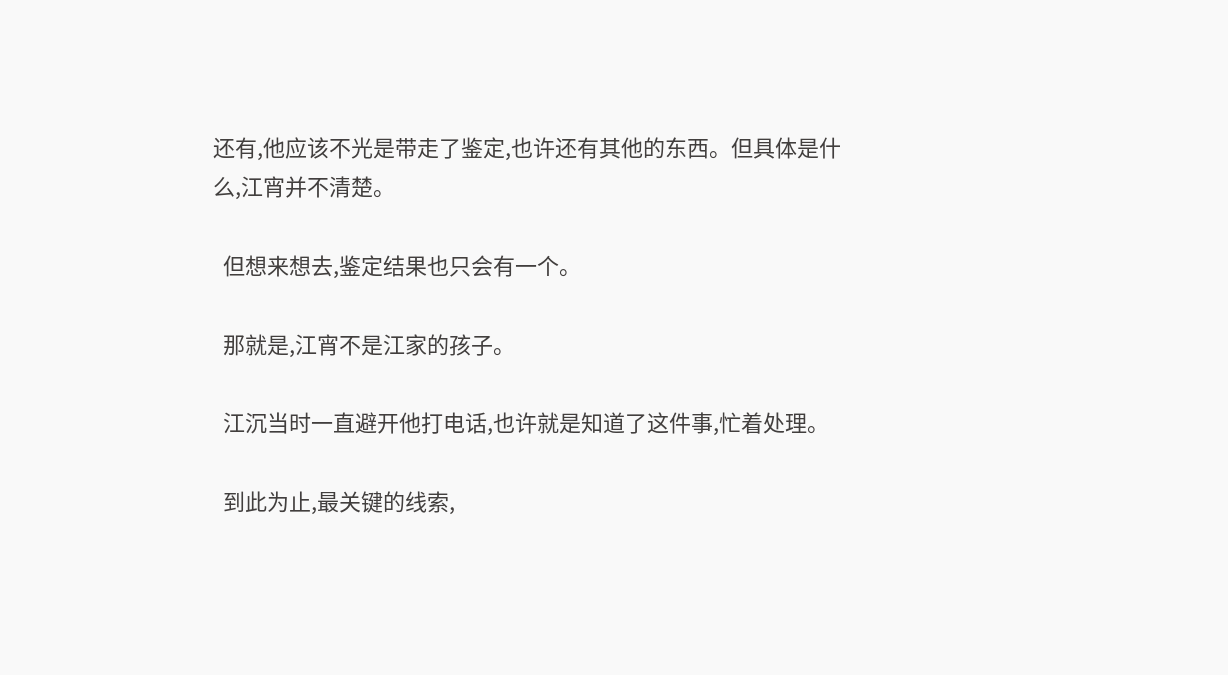还有,他应该不光是带走了鉴定,也许还有其他的东西。但具体是什么,江宵并不清楚。

  但想来想去,鉴定结果也只会有一个。

  那就是,江宵不是江家的孩子。

  江沉当时一直避开他打电话,也许就是知道了这件事,忙着处理。

  到此为止,最关键的线索,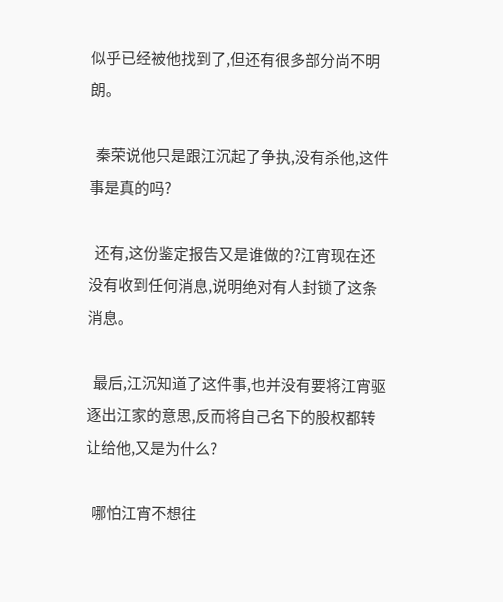似乎已经被他找到了,但还有很多部分尚不明朗。

  秦荣说他只是跟江沉起了争执,没有杀他,这件事是真的吗?

  还有,这份鉴定报告又是谁做的?江宵现在还没有收到任何消息,说明绝对有人封锁了这条消息。

  最后,江沉知道了这件事,也并没有要将江宵驱逐出江家的意思,反而将自己名下的股权都转让给他,又是为什么?

  哪怕江宵不想往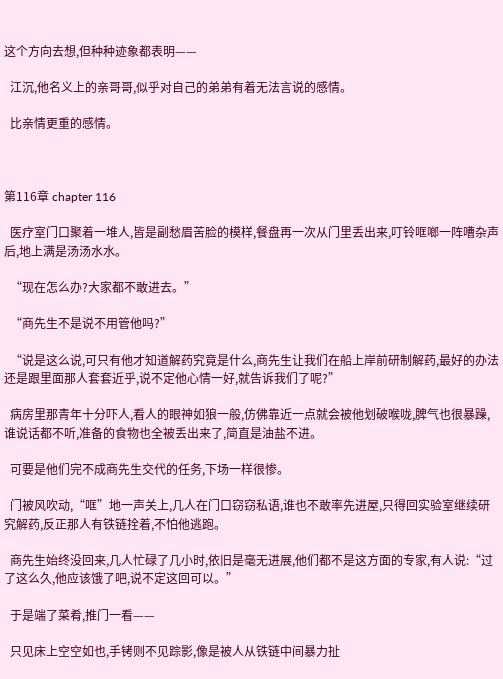这个方向去想,但种种迹象都表明——

  江沉,他名义上的亲哥哥,似乎对自己的弟弟有着无法言说的感情。

  比亲情更重的感情。



第116章 chapter 116

  医疗室门口聚着一堆人,皆是副愁眉苦脸的模样,餐盘再一次从门里丢出来,叮铃哐啷一阵嘈杂声后,地上满是汤汤水水。

  “现在怎么办?大家都不敢进去。”

  “商先生不是说不用管他吗?”

  “说是这么说,可只有他才知道解药究竟是什么,商先生让我们在船上岸前研制解药,最好的办法还是跟里面那人套套近乎,说不定他心情一好,就告诉我们了呢?”

  病房里那青年十分吓人,看人的眼神如狼一般,仿佛靠近一点就会被他划破喉咙,脾气也很暴躁,谁说话都不听,准备的食物也全被丢出来了,简直是油盐不进。

  可要是他们完不成商先生交代的任务,下场一样很惨。

  门被风吹动,“哐”地一声关上,几人在门口窃窃私语,谁也不敢率先进屋,只得回实验室继续研究解药,反正那人有铁链拴着,不怕他逃跑。

  商先生始终没回来,几人忙碌了几小时,依旧是毫无进展,他们都不是这方面的专家,有人说:“过了这么久,他应该饿了吧,说不定这回可以。”

  于是端了菜肴,推门一看——

  只见床上空空如也,手铐则不见踪影,像是被人从铁链中间暴力扯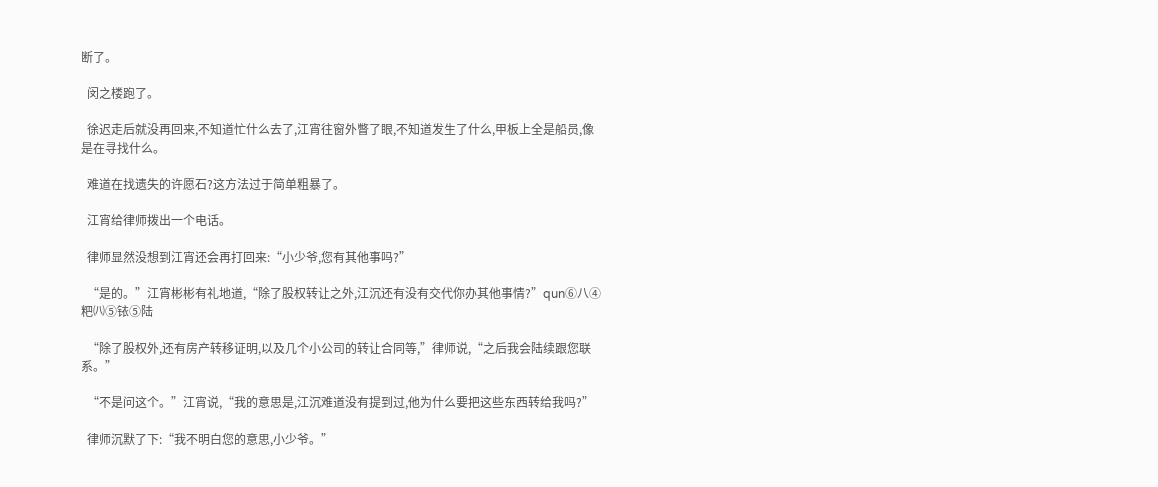断了。

  闵之楼跑了。

  徐迟走后就没再回来,不知道忙什么去了,江宵往窗外瞥了眼,不知道发生了什么,甲板上全是船员,像是在寻找什么。

  难道在找遗失的许愿石?这方法过于简单粗暴了。

  江宵给律师拨出一个电话。

  律师显然没想到江宵还会再打回来:“小少爷,您有其他事吗?”

  “是的。”江宵彬彬有礼地道,“除了股权转让之外,江沉还有没有交代你办其他事情?”qun⑥八④粑㈧⑤铱⑤陆

  “除了股权外,还有房产转移证明,以及几个小公司的转让合同等,”律师说,“之后我会陆续跟您联系。”

  “不是问这个。”江宵说,“我的意思是,江沉难道没有提到过,他为什么要把这些东西转给我吗?”

  律师沉默了下:“我不明白您的意思,小少爷。”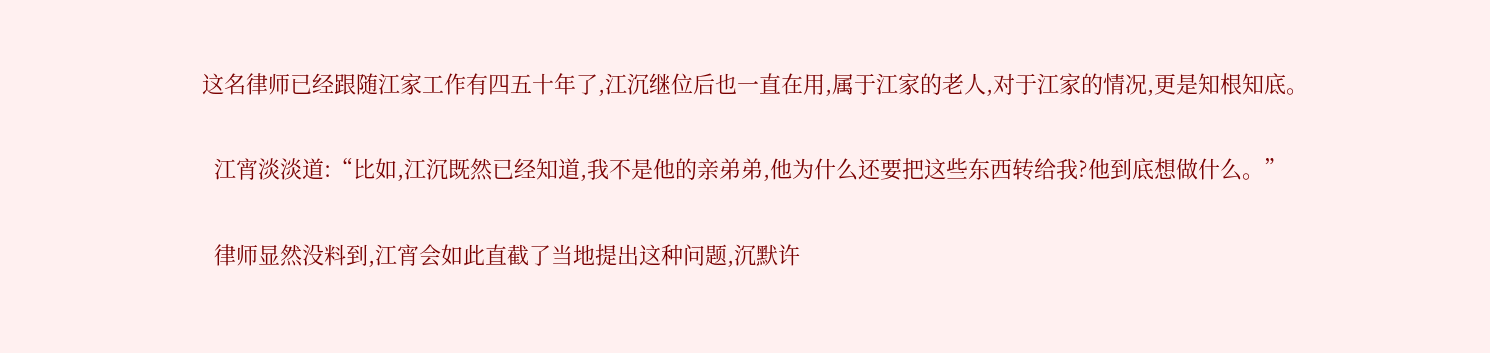这名律师已经跟随江家工作有四五十年了,江沉继位后也一直在用,属于江家的老人,对于江家的情况,更是知根知底。

  江宵淡淡道:“比如,江沉既然已经知道,我不是他的亲弟弟,他为什么还要把这些东西转给我?他到底想做什么。”

  律师显然没料到,江宵会如此直截了当地提出这种问题,沉默许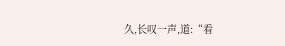久,长叹一声,道:“看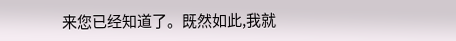来您已经知道了。既然如此,我就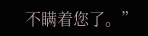不瞒着您了。”